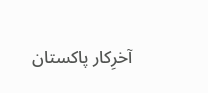آخرِکار پاکستان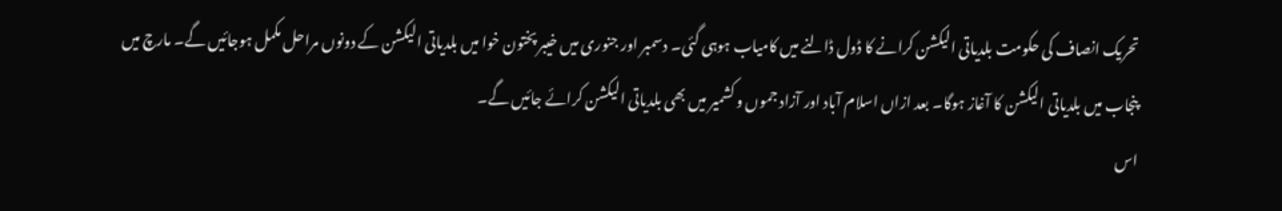تحریک انصاف کی حکومت بلدیاتی الیکشن کرانے کا ڈول ڈالنے میں کامیاب ہوہی گئی۔ دسمبر اور جنوری میں خیبر پختون خوا میں بلدیاتی الیکشن کے دونوں مراحل مکمل ہوجائیں گے۔ مارچ میں پنجاب میں بلدیاتی الیکشن کا آغاز ہوگا۔ بعد ازاں اسلام آباد اور آزاد جموں و کشمیر میں بھی بلدیاتی الیکشن کرائے جائیں گے۔
اس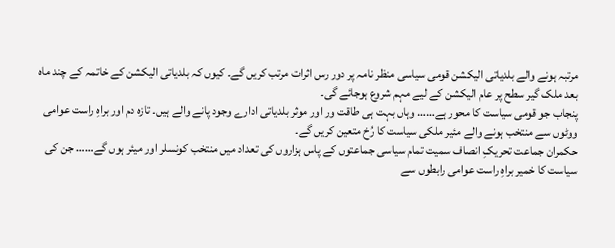مرتبہ ہونے والے بلدیاتی الیکشن قومی سیاسی منظر نامہ پر دور رس اثرات مرتب کریں گے۔ کیوں کہ بلدیاتی الیکشن کے خاتمہ کے چند ماہ بعد ملک گیر سطح پر عام الیکشن کے لیے مہم شروع ہوجائے گی۔
پنجاب جو قومی سیاست کا محور ہے…… وہاں بہت ہی طاقت ور اور موثر بلدیاتی ادارے وجود پانے والے ہیں۔ تازہ دم اور براہِ راست عوامی ووٹوں سے منتخب ہونے والے مئیر ملکی سیاست کا رُخ متعین کریں گے۔
حکمران جماعت تحریکِ انصاف سمیت تمام سیاسی جماعتوں کے پاس ہزاروں کی تعداد میں منتخب کونسلر اور میئر ہوں گے…… جن کی سیاست کا خمیر براہِ راست عوامی رابطوں سے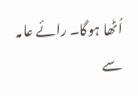اُٹھا ہوگا۔ رائے عامہ سے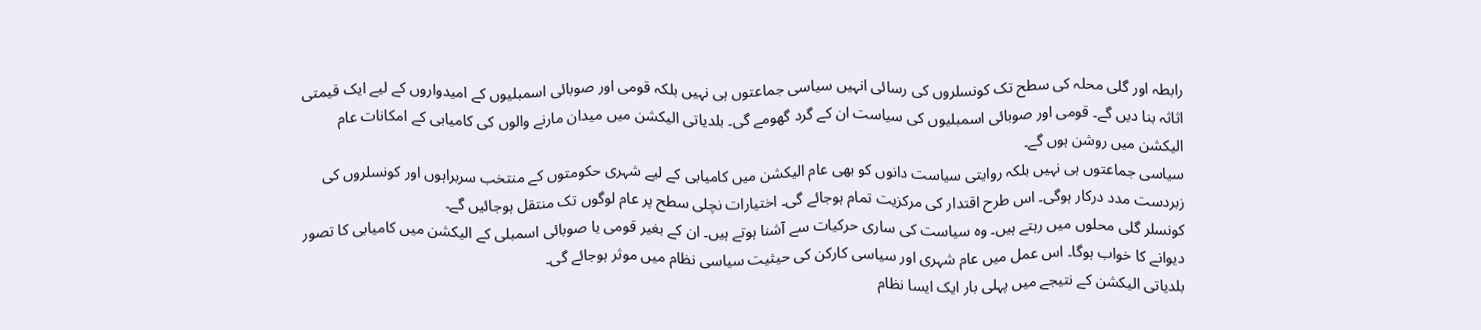رابطہ اور گلی محلہ کی سطح تک کونسلروں کی رسائی انہیں سیاسی جماعتوں ہی نہیں بلکہ قومی اور صوبائی اسمبلیوں کے امیدواروں کے لیے ایک قیمتی اثاثہ بنا دیں گے۔ قومی اور صوبائی اسمبلیوں کی سیاست ان کے گرد گھومے گی۔ بلدیاتی الیکشن میں میدان مارنے والوں کی کامیابی کے امکانات عام الیکشن میں روشن ہوں گے۔
سیاسی جماعتوں ہی نہیں بلکہ روایتی سیاست دانوں کو بھی عام الیکشن میں کامیابی کے لیے شہری حکومتوں کے منتخب سربراہوں اور کونسلروں کی زبردست مدد درکار ہوگی۔ اس طرح اقتدار کی مرکزیت تمام ہوجائے گی۔ اختیارات نچلی سطح پر عام لوگوں تک منتقل ہوجائیں گے۔
کونسلر گلی محلوں میں رہتے ہیں۔ وہ سیاست کی ساری حرکیات سے آشنا ہوتے ہیں۔ ان کے بغیر قومی یا صوبائی اسمبلی کے الیکشن میں کامیابی کا تصور دیوانے کا خواب ہوگا۔ اس عمل میں عام شہری اور سیاسی کارکن کی حیثیت سیاسی نظام میں موثر ہوجائے گی۔
بلدیاتی الیکشن کے نتیجے میں پہلی بار ایک ایسا نظام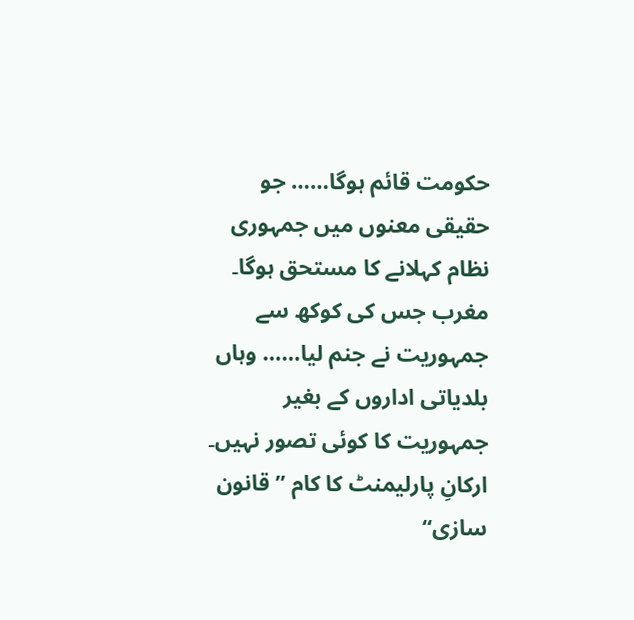حکومت قائم ہوگا…… جو حقیقی معنوں میں جمہوری نظام کہلانے کا مستحق ہوگا۔ مغرب جس کی کوکھ سے جمہوریت نے جنم لیا…… وہاں بلدیاتی اداروں کے بغیر جمہوریت کا کوئی تصور نہیں۔ ارکانِ پارلیمنٹ کا کام ’’قانون سازی‘‘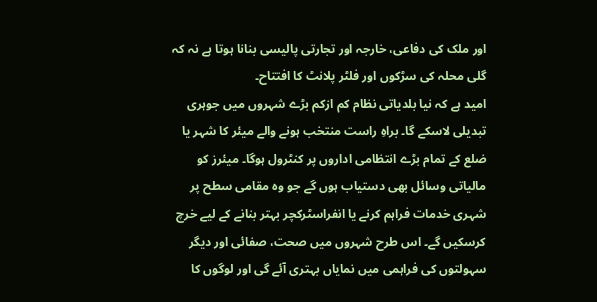اور ملک کی دفاعی، خارجہ اور تجارتی پالیسی بنانا ہوتا ہے نہ کہ گلی محلہ کی سڑکوں اور فلٹر پلانٹ کا افتتاح۔
امید ہے کہ نیا بلدیاتی نظام کم ازکم بڑے شہروں میں جوہری تبدیلی لاسکے گا۔ براہِ راست منتخب ہونے والے میئر کا شہر یا ضلع کے تمام بڑے انتظامی اداروں پر کنٹرول ہوگا۔ میئرز کو مالیاتی وسائل بھی دستیاب ہوں گے جو وہ مقامی سطح پر شہری خدمات فراہم کرنے یا انفراسٹرکچر بہتر بنانے کے لیے خرچ کرسکیں گے۔ اس طرح شہروں میں صحت، صفائی اور دیگر سہولتوں کی فراہمی میں نمایاں بہتری آئے گی اور لوگوں کا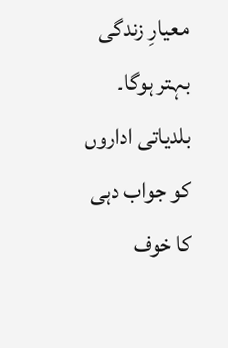معیارِ زندگی بہتر ہوگا۔
بلدیاتی اداروں کو جواب دہی کا خوف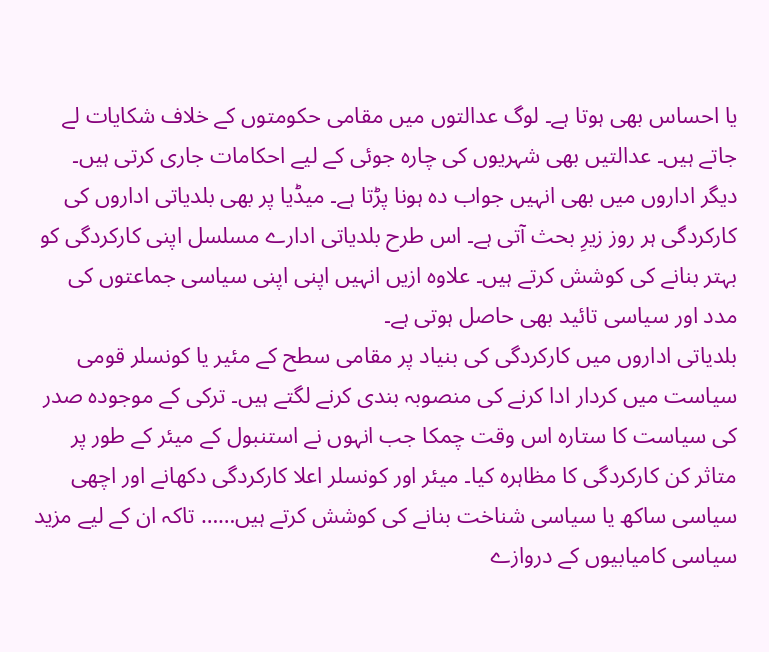یا احساس بھی ہوتا ہے۔ لوگ عدالتوں میں مقامی حکومتوں کے خلاف شکایات لے جاتے ہیں۔ عدالتیں بھی شہریوں کی چارہ جوئی کے لیے احکامات جاری کرتی ہیں۔ دیگر اداروں میں بھی انہیں جواب دہ ہونا پڑتا ہے۔ میڈیا پر بھی بلدیاتی اداروں کی کارکردگی ہر روز زیرِ بحث آتی ہے۔ اس طرح بلدیاتی ادارے مسلسل اپنی کارکردگی کو بہتر بنانے کی کوشش کرتے ہیں۔ علاوہ ازیں انہیں اپنی اپنی سیاسی جماعتوں کی مدد اور سیاسی تائید بھی حاصل ہوتی ہے۔
بلدیاتی اداروں میں کارکردگی کی بنیاد پر مقامی سطح کے مئیر یا کونسلر قومی سیاست میں کردار ادا کرنے کی منصوبہ بندی کرنے لگتے ہیں۔ ترکی کے موجودہ صدر کی سیاست کا ستارہ اس وقت چمکا جب انہوں نے استنبول کے میئر کے طور پر متاثر کن کارکردگی کا مظاہرہ کیا۔ میئر اور کونسلر اعلا کارکردگی دکھانے اور اچھی سیاسی ساکھ یا سیاسی شناخت بنانے کی کوشش کرتے ہیں…… تاکہ ان کے لیے مزید سیاسی کامیابیوں کے دروازے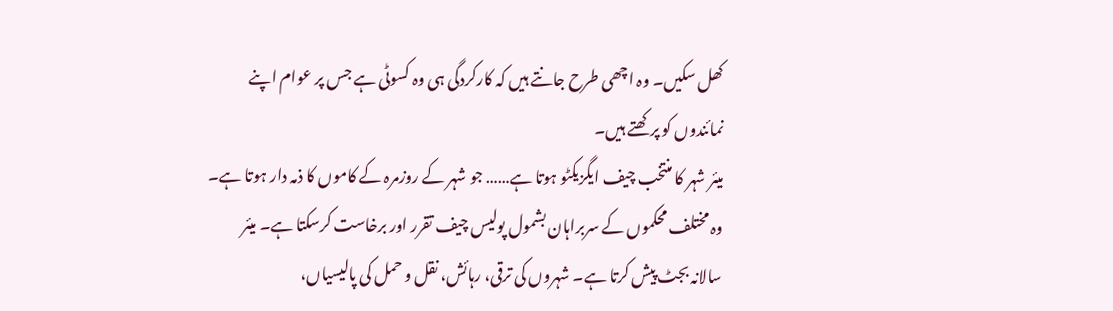کھل سکیں۔ وہ اچھی طرح جانتے ہیں کہ کارکردگی ہی وہ کسوٹی ہے جس پر عوام اپنے نمائندوں کو پرکھتے ہیں۔
میئر شہر کا منتخب چیف ایگزیکٹو ہوتا ہے…… جو شہر کے روزمرہ کے کاموں کا ذمہ دار ہوتا ہے۔ وہ مختلف محکموں کے سربراہان بشمول پولیس چیف تقرر اور برخاست کرسکتا ہے۔ میئر سالانہ بجٹ پیش کرتا ہے۔ شہروں کی ترقی، رہائش، نقل و حمل کی پالیسیاں،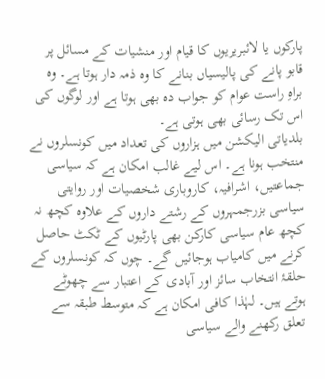پارکوں یا لائبریریوں کا قیام اور منشیات کے مسائل پر قابو پانے کی پالیسیاں بنانے کا وہ ذمہ دار ہوتا ہے۔ وہ براہِ راست عوام کو جواب دہ بھی ہوتا ہے اور لوگوں کی اس تک رسائی بھی ہوتی ہے۔
بلدیاتی الیکشن میں ہزاروں کی تعداد میں کونسلروں نے منتخب ہونا ہے۔ اس لیے غالب امکان ہے کہ سیاسی جماعتیں، اشرافیہ، کاروباری شخصیات اور روایتی سیاسی بزرجمہروں کے رشتے داروں کے علاوہ کچھ نہ کچھ عام سیاسی کارکن بھی پارٹیوں کے ٹکٹ حاصل کرنے میں کامیاب ہوجائیں گے۔ چوں کہ کونسلروں کے حلقۂ انتخاب سائز اور آبادی کے اعتبار سے چھوٹے ہوتے ہیں۔ لہٰذا کافی امکان ہے کہ متوسط طبقہ سے تعلق رکھنے والے سیاسی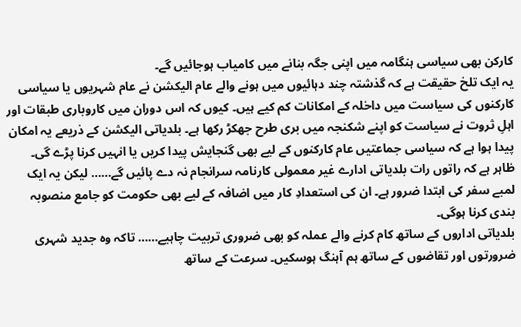کارکن بھی سیاسی ہنگامہ میں اپنی جگہ بنانے میں کامیاب ہوجائیں گے۔
یہ ایک تلخ حقیقت ہے کہ گذشتہ چند دہائیوں میں ہونے والے عام الیکشن نے عام شہریوں یا سیاسی کارکنوں کی سیاست میں داخلہ کے امکانات کم کیے ہیں۔ کیوں کہ اس دوران میں کاروباری طبقات اور اہلِ ثروت نے سیاست کو اپنے شکنجہ میں بری طرح جھکڑ رکھا ہے۔ بلدیاتی الیکشن کے ذریعے یہ امکان پیدا ہوا ہے کہ سیاسی جماعتیں عام کارکنوں کے لیے بھی گنجایش پیدا کریں یا انہیں کرنا پڑے گی۔
ظاہر ہے کہ راتوں رات بلدیاتی ادارے غیر معمولی کارنامہ سرانجام نہ دے پائیں گے…… لیکن یہ ایک لمبے سفر کی ابتدا ضرور ہے۔ ان کی استعدادِ کار میں اضافہ کے لیے بھی حکومت کو جامع منصوبہ بندی کرنا ہوگی۔
بلدیاتی اداروں کے ساتھ کام کرنے والے عملہ کو بھی ضروری تربیت چاہیے…… تاکہ وہ جدید شہری ضرورتوں اور تقاضوں کے ساتھ ہم آہنگ ہوسکیں۔ سرعت کے ساتھ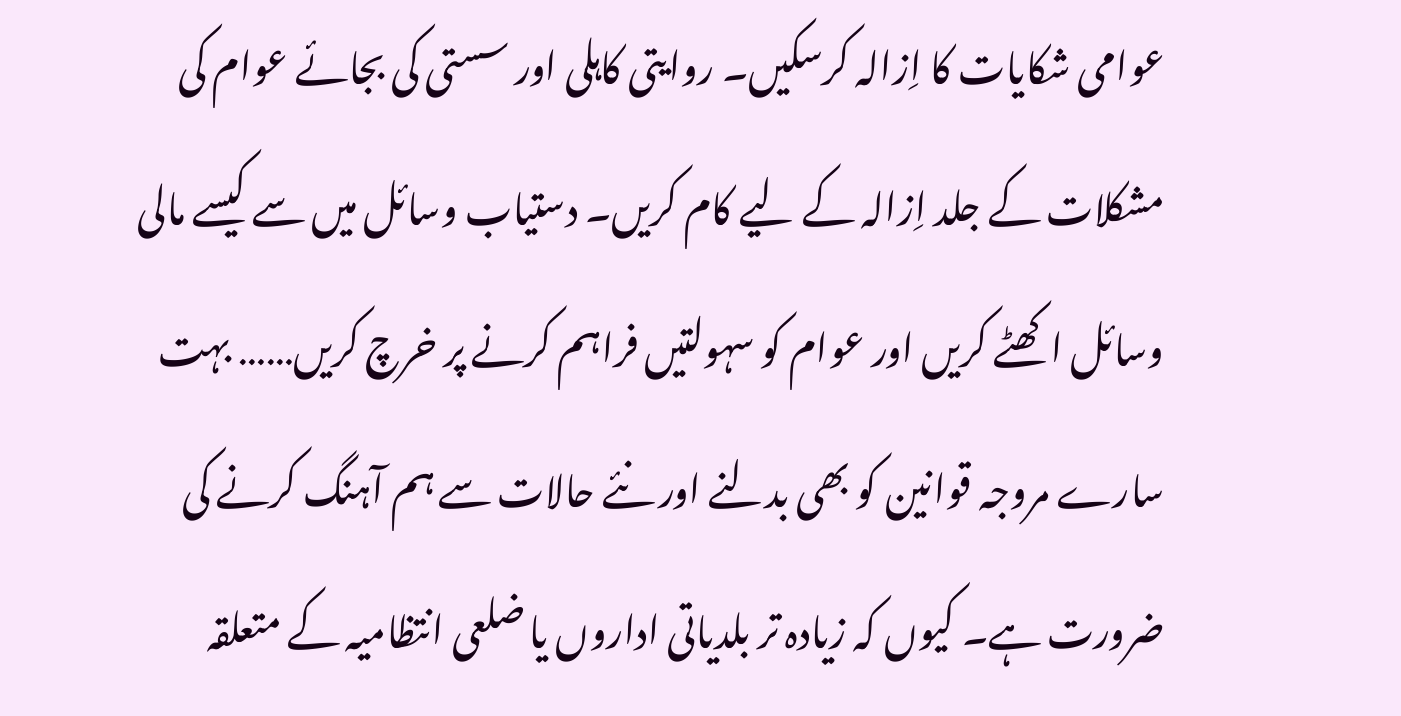عوامی شکایات کا اِزالہ کرسکیں۔ روایتی کاہلی اور سستی کی بجائے عوام کی مشکلات کے جلد اِزالہ کے لیے کام کریں۔ دستیاب وسائل میں سے کیسے مالی وسائل اکھٹے کریں اور عوام کو سہولتیں فراہم کرنے پر خرچ کریں…… بہت سارے مروجہ قوانین کو بھی بدلنے اور نئے حالات سے ہم آہنگ کرنے کی ضرورت ہے۔ کیوں کہ زیادہ تر بلدیاتی اداروں یا ضلعی انتظامیہ کے متعلقہ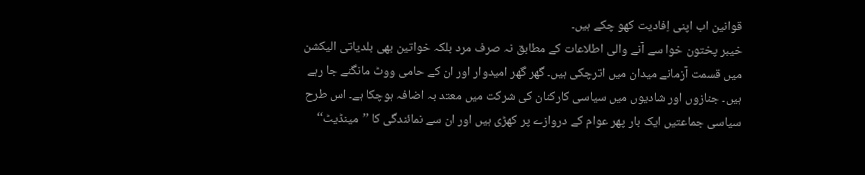قوانین اب اپنی اِفادیت کھو چکے ہیں۔
خیبر پختون خوا سے آنے والی اطلاعات کے مطابق نہ صرف مرد بلکہ خواتین بھی بلدیاتی الیکشن میں قسمت آزمانے میدان میں اترچکی ہیں۔ گھر گھر امیدوار اور ان کے حامی ووٹ مانگنے جا رہے ہیں۔ جنازوں اور شادیوں میں سیاسی کارکنان کی شرکت میں معتد بہ اضافہ ہوچکا ہے۔ اس طرح سیاسی جماعتیں ایک بار پھر عوام کے دروازے پر کھڑی ہیں اور ان سے نمائندگی کا ’’مینڈیٹ‘‘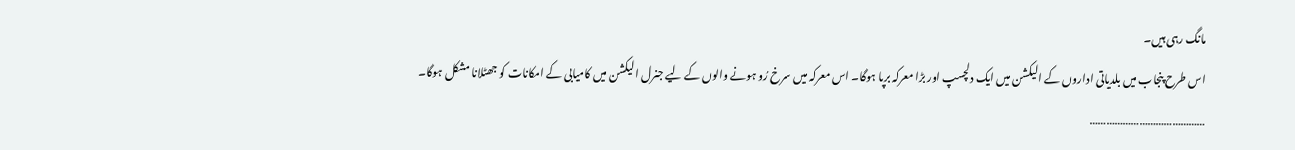مانگ رہی ہیں۔
اس طرح پنجاب میں بلدیاتی اداروں کے الیکشن میں ایک دلچسپ اور بڑا معرکہ برپا ہوگا۔ اس معرکہ میں سرخ رُو ہونے والوں کے لیے جنرل الیکشن میں کامیابی کے امکانات کو جھٹلانا مشکل ہوگا۔
……………………………………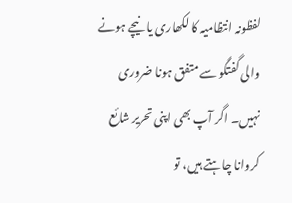لفظونہ انتظامیہ کا لکھاری یا نیچے ہونے والی گفتگو سے متفق ہونا ضروری نہیں۔ اگر آپ بھی اپنی تحریر شائع کروانا چاہتے ہیں، تو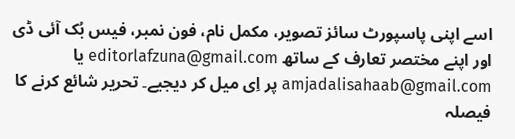اسے اپنی پاسپورٹ سائز تصویر، مکمل نام، فون نمبر، فیس بُک آئی ڈی اور اپنے مختصر تعارف کے ساتھ editorlafzuna@gmail.com یا amjadalisahaab@gmail.com پر اِی میل کر دیجیے۔ تحریر شائع کرنے کا فیصلہ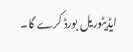ایڈیٹوریل بورڈ کرے گا۔